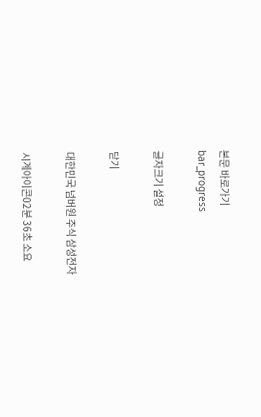본문 바로가기
bar_progress

글자크기 설정

닫기

대한민국 넘버원 주식 삼성전자

시계아이콘02분 36초 소요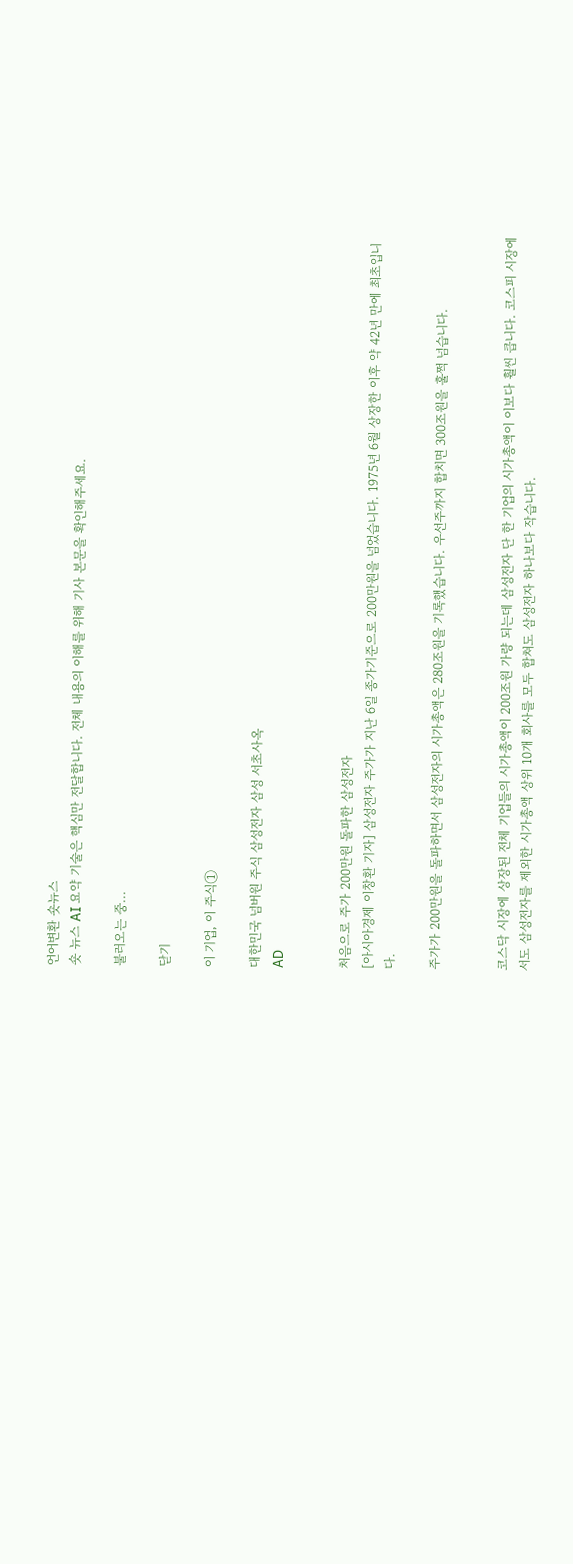언어변환 숏뉴스
숏 뉴스 AI 요약 기술은 핵심만 전달합니다. 전체 내용의 이해를 위해 기사 본문을 확인해주세요.

불러오는 중...

닫기

이 기업, 이 주식①

대한민국 넘버원 주식 삼성전자 삼성 서초사옥
AD


처음으로 주가 200만원 돌파한 삼성전자
[아시아경제 이창환 기자] 삼성전자 주가가 지난 6일 종가기준으로 200만원을 넘었습니다. 1975년 6월 상장한 이후 약 42년 만에 최초입니다.

주가가 200만원을 돌파하면서 삼성전자의 시가총액은 280조원을 기록했습니다. 우선주까지 합치면 300조원을 훌쩍 넘습니다.


코스닥 시장에 상장된 전체 기업들의 시가총액이 200조원 가량 되는데 삼성전자 단 한 기업의 시가총액이 이보다 훨씬 큽니다. 코스피 시장에서도 삼성전자를 제외한 시가총액 상위 10개 회사를 모두 합쳐도 삼성전자 하나보다 작습니다.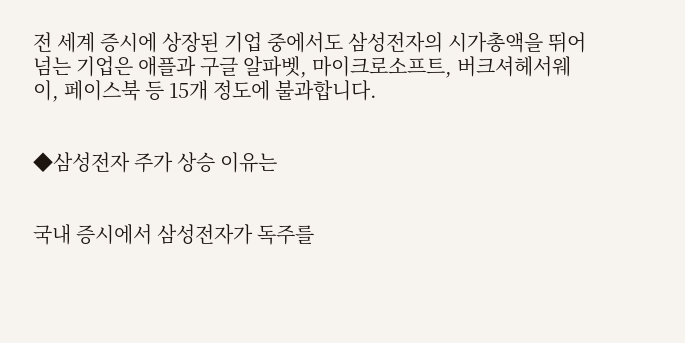전 세계 증시에 상장된 기업 중에서도 삼성전자의 시가총액을 뛰어넘는 기업은 애플과 구글 알파벳, 마이크로소프트, 버크셔헤서웨이, 페이스북 등 15개 정도에 불과합니다.


◆삼성전자 주가 상승 이유는


국내 증시에서 삼성전자가 독주를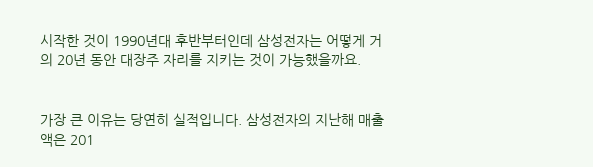시작한 것이 1990년대 후반부터인데 삼성전자는 어떻게 거의 20년 동안 대장주 자리를 지키는 것이 가능했을까요.


가장 큰 이유는 당연히 실적입니다. 삼성전자의 지난해 매출액은 201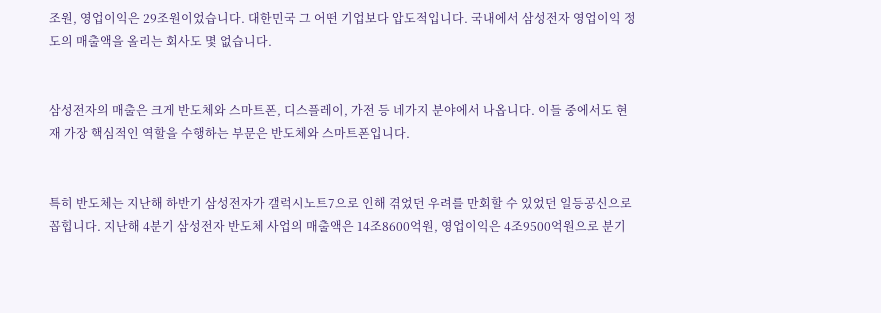조원, 영업이익은 29조원이었습니다. 대한민국 그 어떤 기업보다 압도적입니다. 국내에서 삼성전자 영업이익 정도의 매출액을 올리는 회사도 몇 없습니다.


삼성전자의 매출은 크게 반도체와 스마트폰, 디스플레이, 가전 등 네가지 분야에서 나옵니다. 이들 중에서도 현재 가장 핵심적인 역할을 수행하는 부문은 반도체와 스마트폰입니다.


특히 반도체는 지난해 하반기 삼성전자가 갤럭시노트7으로 인해 겪었던 우려를 만회할 수 있었던 일등공신으로 꼽힙니다. 지난해 4분기 삼성전자 반도체 사업의 매출액은 14조8600억원, 영업이익은 4조9500억원으로 분기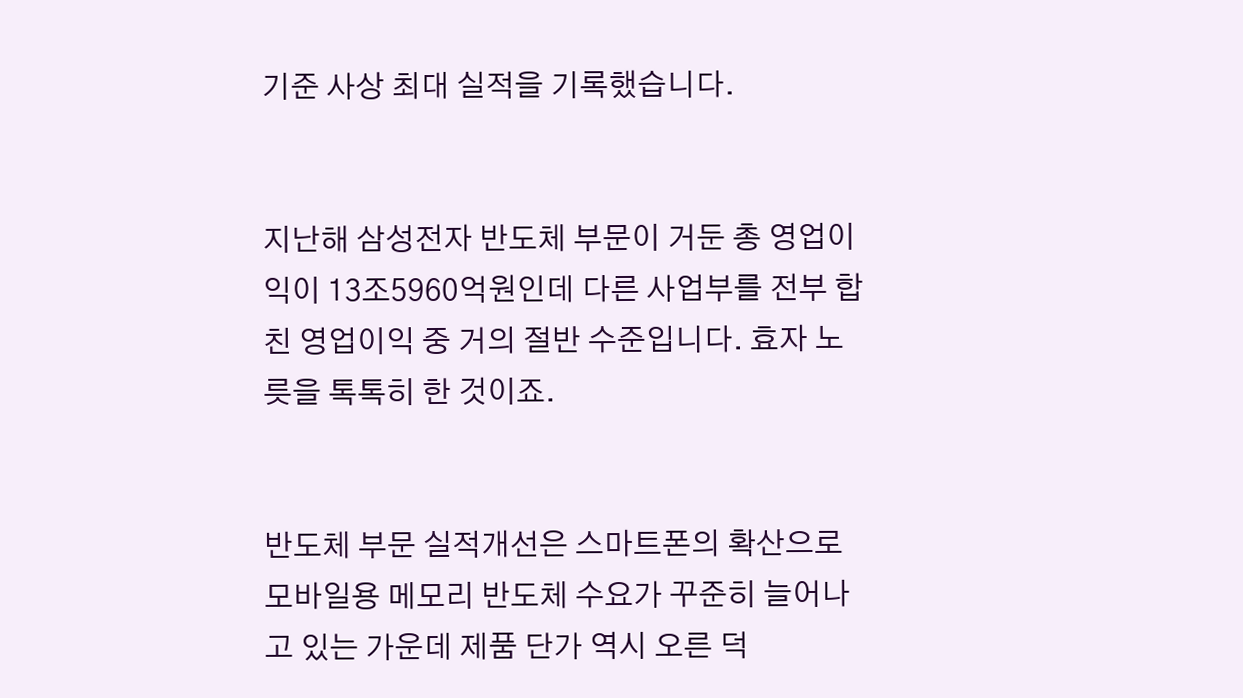기준 사상 최대 실적을 기록했습니다.


지난해 삼성전자 반도체 부문이 거둔 총 영업이익이 13조5960억원인데 다른 사업부를 전부 합친 영업이익 중 거의 절반 수준입니다. 효자 노릇을 톡톡히 한 것이죠.


반도체 부문 실적개선은 스마트폰의 확산으로 모바일용 메모리 반도체 수요가 꾸준히 늘어나고 있는 가운데 제품 단가 역시 오른 덕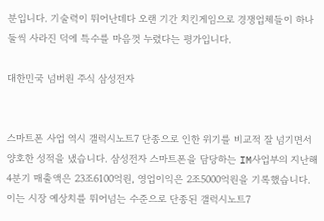분입니다. 기술력이 뛰어난데다 오랜 기간 치킨게임으로 경쟁업체들이 하나둘씩 사라진 덕에 특수를 마음껏 누렸다는 평가입니다.

대한민국 넘버원 주식 삼성전자


스마트폰 사업 역시 갤럭시노트7 단종으로 인한 위기를 비교적 잘 넘기면서 양호한 성적을 냈습니다. 삼성전자 스마트폰을 담당하는 IM사업부의 지난해 4분기 매출액은 23조6100억원, 영업이익은 2조5000억원을 기록했습니다. 이는 시장 예상치를 뛰어넘는 수준으로 단종된 갤럭시노트7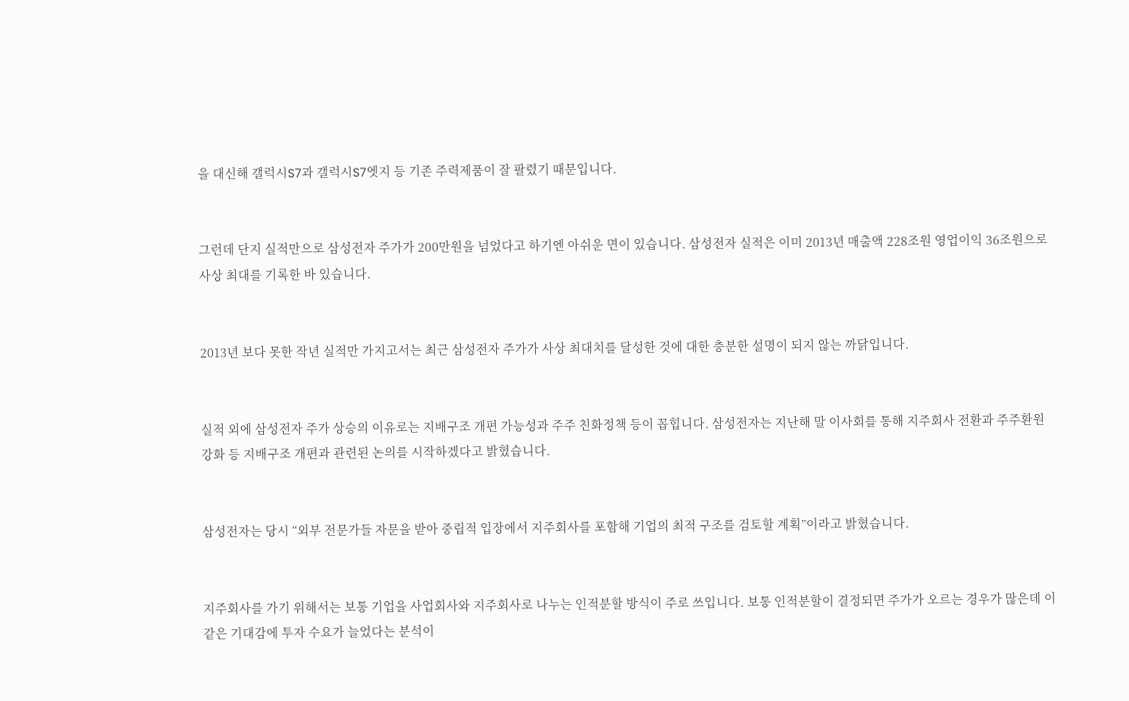을 대신해 갤럭시S7과 갤럭시S7엣지 등 기존 주력제품이 잘 팔렸기 때문입니다.


그런데 단지 실적만으로 삼성전자 주가가 200만원을 넘었다고 하기엔 아쉬운 면이 있습니다. 삼성전자 실적은 이미 2013년 매출액 228조원 영업이익 36조원으로 사상 최대를 기록한 바 있습니다.


2013년 보다 못한 작년 실적만 가지고서는 최근 삼성전자 주가가 사상 최대치를 달성한 것에 대한 충분한 설명이 되지 않는 까닭입니다.


실적 외에 삼성전자 주가 상승의 이유로는 지배구조 개편 가능성과 주주 친화정책 등이 꼽힙니다. 삼성전자는 지난해 말 이사회를 통해 지주회사 전환과 주주환원 강화 등 지배구조 개편과 관련된 논의를 시작하겠다고 밝혔습니다.


삼성전자는 당시 “외부 전문가들 자문을 받아 중립적 입장에서 지주회사를 포함해 기업의 최적 구조를 검토할 계획”이라고 밝혔습니다.


지주회사를 가기 위해서는 보통 기업을 사업회사와 지주회사로 나누는 인적분할 방식이 주로 쓰입니다. 보통 인적분할이 결정되면 주가가 오르는 경우가 많은데 이같은 기대감에 투자 수요가 늘었다는 분석이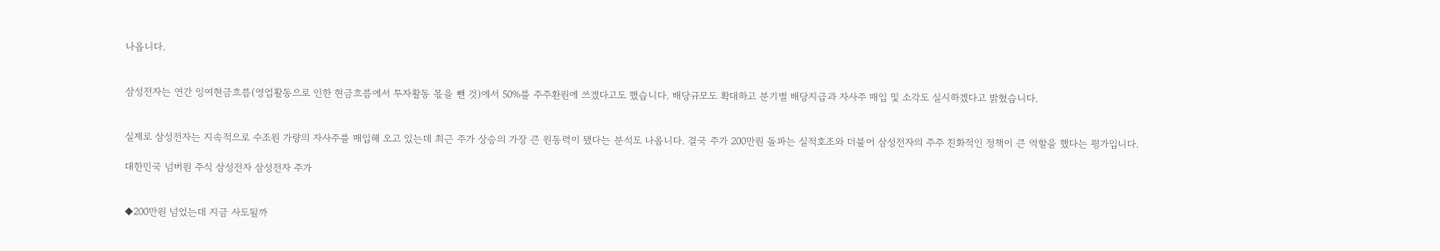나옵니다.


삼성전자는 연간 잉여현금흐름(영업활동으로 인한 현금흐름에서 투자활동 몫을 뺀 것)에서 50%를 주주환원에 쓰겠다고도 했습니다. 배당규모도 확대하고 분기별 배당지급과 자사주 매입 및 소각도 실시하겠다고 밝혔습니다.


실제로 삼성전자는 지속적으로 수조원 가량의 자사주를 매입해 오고 있는데 최근 주가 상승의 가장 큰 원동력이 됐다는 분석도 나옵니다. 결국 주가 200만원 돌파는 실적호조와 더불어 삼성전자의 주주 친화적인 정책이 큰 역할을 했다는 평가입니다.

대한민국 넘버원 주식 삼성전자 삼성전자 주가


◆200만원 넘었는데 지금 사도될까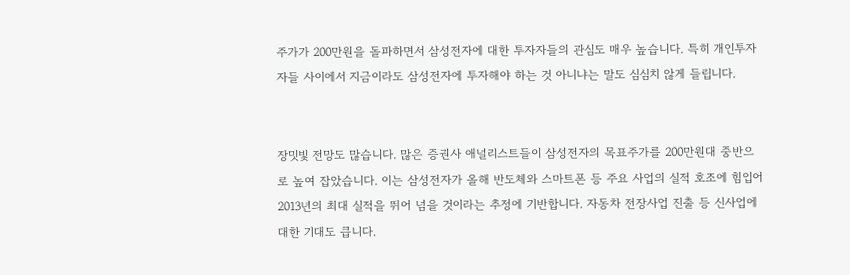주가가 200만원을 돌파하면서 삼성전자에 대한 투자자들의 관심도 매우 높습니다. 특히 개인투자자들 사이에서 지금이라도 삼성전자에 투자해야 하는 것 아니냐는 말도 심심치 않게 들립니다.


장밋빛 전망도 많습니다. 많은 증권사 애널리스트들이 삼성전자의 목표주가를 200만원대 중반으로 높여 잡았습니다. 이는 삼성전자가 올해 반도체와 스마트폰 등 주요 사업의 실적 호조에 힘입어 2013년의 최대 실적을 뛰어 넘을 것이라는 추정에 기반합니다. 자동차 전장사업 진출 등 신사업에 대한 기대도 큽니다.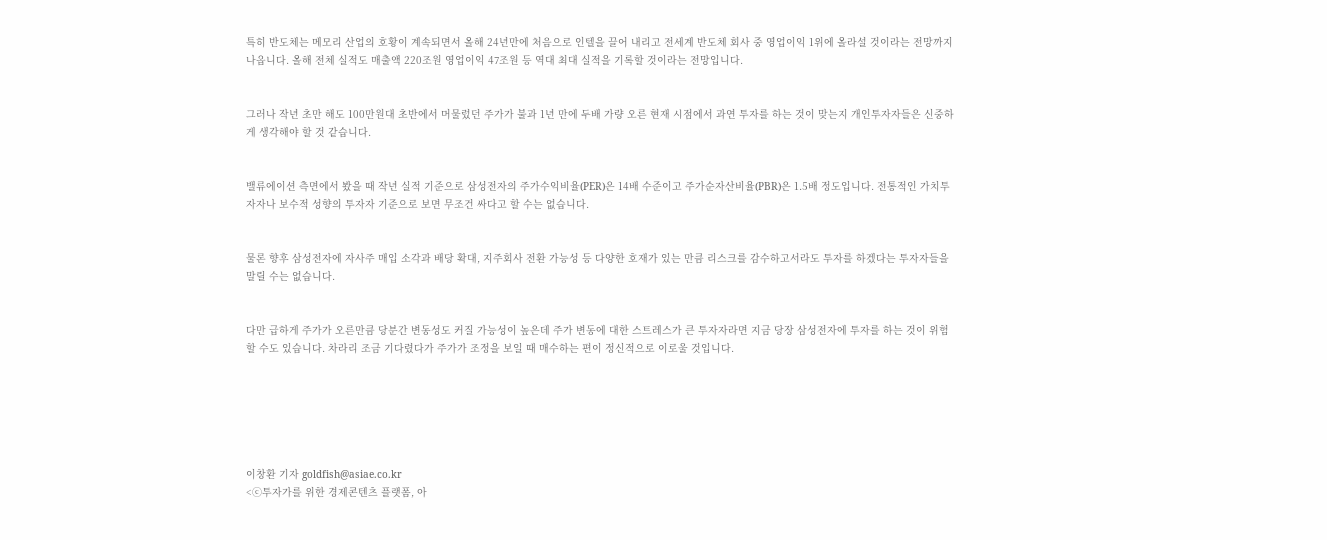특히 반도체는 메모리 산업의 호황이 계속되면서 올해 24년만에 처음으로 인텔을 끌어 내리고 전세계 반도체 회사 중 영업이익 1위에 올라설 것이라는 전망까지 나옵니다. 올해 전체 실적도 매출액 220조원 영업이익 47조원 등 역대 최대 실적을 기록할 것이라는 전망입니다.


그러나 작년 초만 해도 100만원대 초반에서 머물렀던 주가가 불과 1년 만에 두배 가량 오른 현재 시점에서 과연 투자를 하는 것이 맞는지 개인투자자들은 신중하게 생각해야 할 것 같습니다.


밸류에이션 측면에서 봤을 때 작년 실적 기준으로 삼성전자의 주가수익비율(PER)은 14배 수준이고 주가순자산비율(PBR)은 1.5배 정도입니다. 전통적인 가치투자자나 보수적 성향의 투자자 기준으로 보면 무조건 싸다고 할 수는 없습니다.


물론 향후 삼성전자에 자사주 매입 소각과 배당 확대, 지주회사 전환 가능성 등 다양한 호재가 있는 만큼 리스크를 감수하고서라도 투자를 하겠다는 투자자들을 말릴 수는 없습니다.


다만 급하게 주가가 오른만큼 당분간 변동성도 커질 가능성이 높은데 주가 변동에 대한 스트레스가 큰 투자자라면 지금 당장 삼성전자에 투자를 하는 것이 위험할 수도 있습니다. 차라리 조금 기다렸다가 주가가 조정을 보일 때 매수하는 편이 정신적으로 이로울 것입니다.






이창환 기자 goldfish@asiae.co.kr
<ⓒ투자가를 위한 경제콘텐츠 플랫폼, 아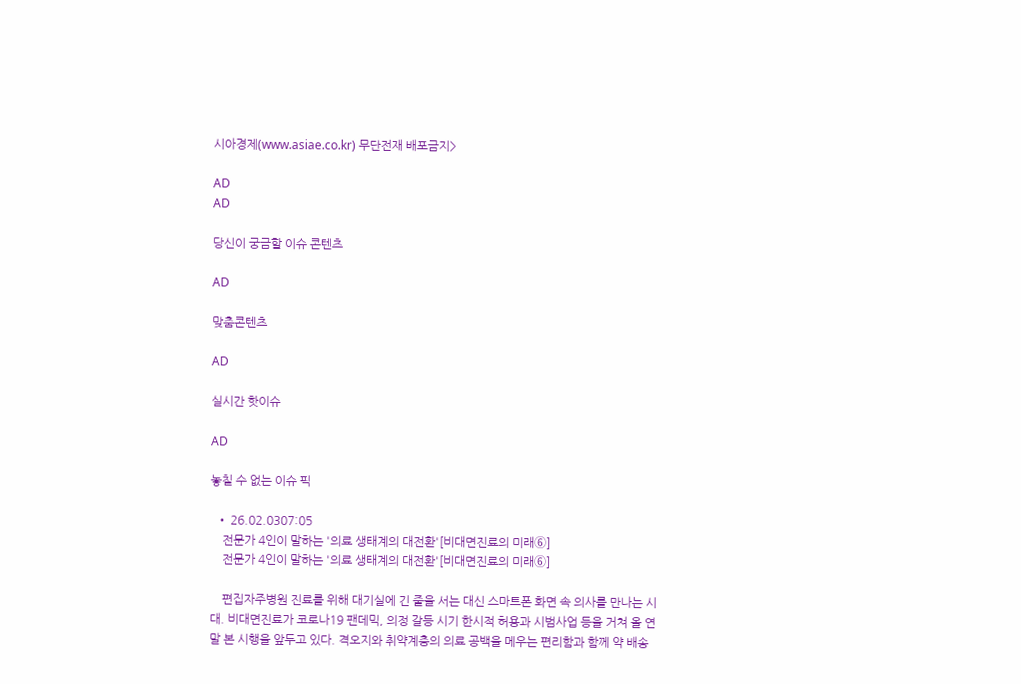시아경제(www.asiae.co.kr) 무단전재 배포금지>

AD
AD

당신이 궁금할 이슈 콘텐츠

AD

맞춤콘텐츠

AD

실시간 핫이슈

AD

놓칠 수 없는 이슈 픽

  • 26.02.0307:05
    전문가 4인이 말하는 '의료 생태계의 대전환'[비대면진료의 미래⑥]
    전문가 4인이 말하는 '의료 생태계의 대전환'[비대면진료의 미래⑥]

    편집자주병원 진료를 위해 대기실에 긴 줄을 서는 대신 스마트폰 화면 속 의사를 만나는 시대. 비대면진료가 코로나19 팬데믹, 의정 갈등 시기 한시적 허용과 시범사업 등을 거쳐 올 연말 본 시행을 앞두고 있다. 격오지와 취약계층의 의료 공백을 메우는 편리함과 함께 약 배송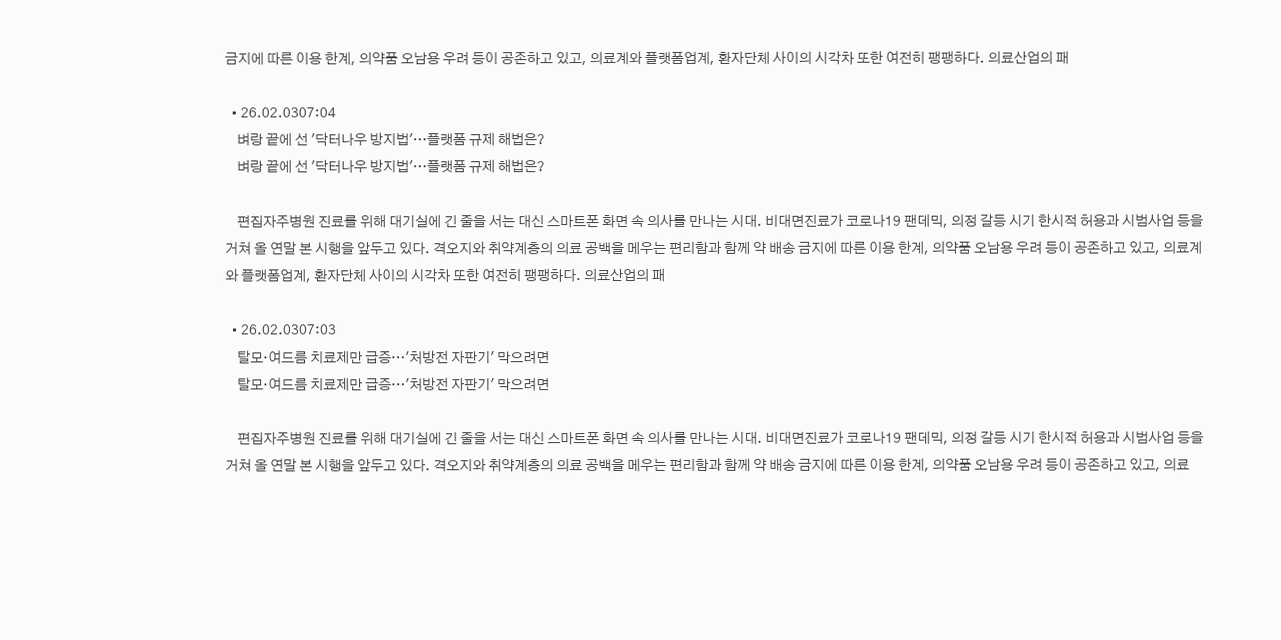금지에 따른 이용 한계, 의약품 오남용 우려 등이 공존하고 있고, 의료계와 플랫폼업계, 환자단체 사이의 시각차 또한 여전히 팽팽하다. 의료산업의 패

  • 26.02.0307:04
    벼랑 끝에 선 '닥터나우 방지법'…플랫폼 규제 해법은?
    벼랑 끝에 선 '닥터나우 방지법'…플랫폼 규제 해법은?

    편집자주병원 진료를 위해 대기실에 긴 줄을 서는 대신 스마트폰 화면 속 의사를 만나는 시대. 비대면진료가 코로나19 팬데믹, 의정 갈등 시기 한시적 허용과 시범사업 등을 거쳐 올 연말 본 시행을 앞두고 있다. 격오지와 취약계층의 의료 공백을 메우는 편리함과 함께 약 배송 금지에 따른 이용 한계, 의약품 오남용 우려 등이 공존하고 있고, 의료계와 플랫폼업계, 환자단체 사이의 시각차 또한 여전히 팽팽하다. 의료산업의 패

  • 26.02.0307:03
    탈모·여드름 치료제만 급증…'처방전 자판기' 막으려면
    탈모·여드름 치료제만 급증…'처방전 자판기' 막으려면

    편집자주병원 진료를 위해 대기실에 긴 줄을 서는 대신 스마트폰 화면 속 의사를 만나는 시대. 비대면진료가 코로나19 팬데믹, 의정 갈등 시기 한시적 허용과 시범사업 등을 거쳐 올 연말 본 시행을 앞두고 있다. 격오지와 취약계층의 의료 공백을 메우는 편리함과 함께 약 배송 금지에 따른 이용 한계, 의약품 오남용 우려 등이 공존하고 있고, 의료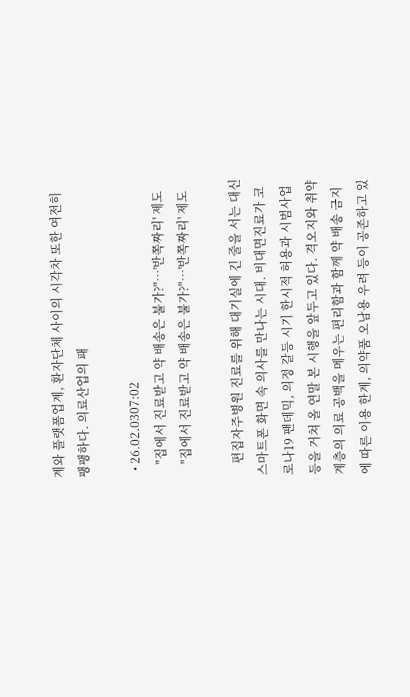계와 플랫폼업계, 환자단체 사이의 시각차 또한 여전히 팽팽하다. 의료산업의 패

  • 26.02.0307:02
    "집에서 진료받고 약 배송은 불가?"…'반쪽짜리' 제도
    "집에서 진료받고 약 배송은 불가?"…'반쪽짜리' 제도

    편집자주병원 진료를 위해 대기실에 긴 줄을 서는 대신 스마트폰 화면 속 의사를 만나는 시대. 비대면진료가 코로나19 팬데믹, 의정 갈등 시기 한시적 허용과 시범사업 등을 거쳐 올 연말 본 시행을 앞두고 있다. 격오지와 취약계층의 의료 공백을 메우는 편리함과 함께 약 배송 금지에 따른 이용 한계, 의약품 오남용 우려 등이 공존하고 있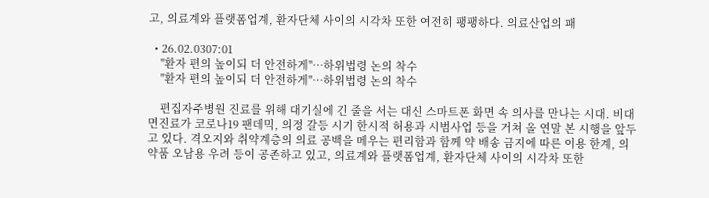고, 의료계와 플랫폼업계, 환자단체 사이의 시각차 또한 여전히 팽팽하다. 의료산업의 패

  • 26.02.0307:01
    "환자 편의 높이되 더 안전하게"…하위법령 논의 착수
    "환자 편의 높이되 더 안전하게"…하위법령 논의 착수

    편집자주병원 진료를 위해 대기실에 긴 줄을 서는 대신 스마트폰 화면 속 의사를 만나는 시대. 비대면진료가 코로나19 팬데믹, 의정 갈등 시기 한시적 허용과 시범사업 등을 거쳐 올 연말 본 시행을 앞두고 있다. 격오지와 취약계층의 의료 공백을 메우는 편리함과 함께 약 배송 금지에 따른 이용 한계, 의약품 오남용 우려 등이 공존하고 있고, 의료계와 플랫폼업계, 환자단체 사이의 시각차 또한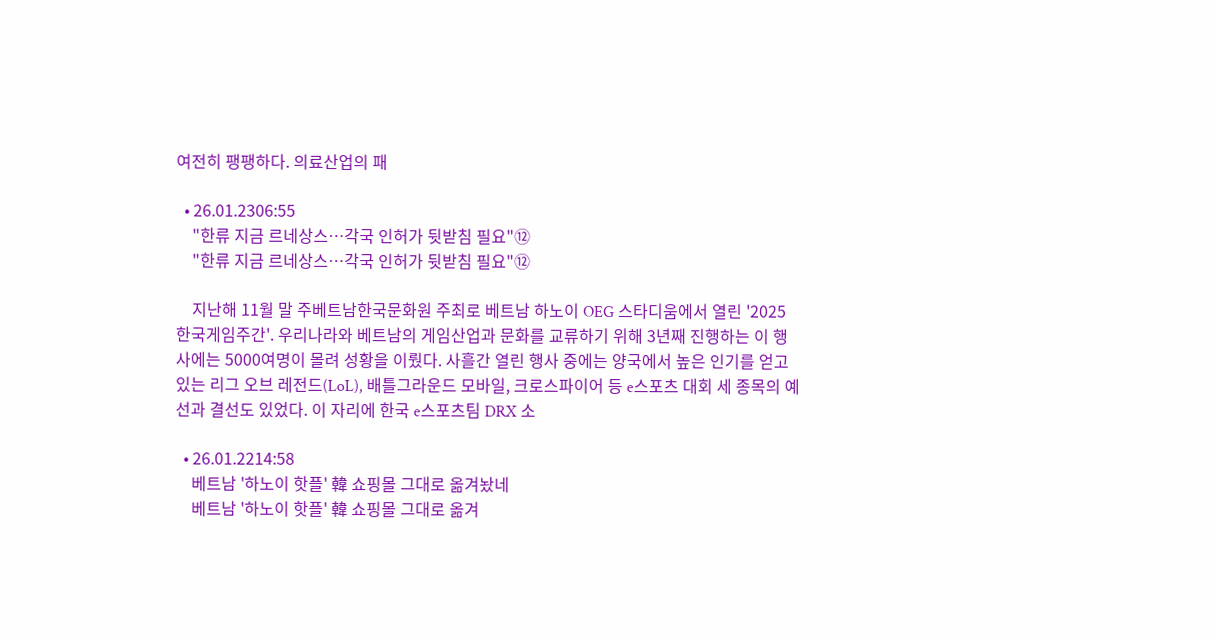여전히 팽팽하다. 의료산업의 패

  • 26.01.2306:55
    "한류 지금 르네상스…각국 인허가 뒷받침 필요"⑫
    "한류 지금 르네상스…각국 인허가 뒷받침 필요"⑫

    지난해 11월 말 주베트남한국문화원 주최로 베트남 하노이 OEG 스타디움에서 열린 '2025 한국게임주간'. 우리나라와 베트남의 게임산업과 문화를 교류하기 위해 3년째 진행하는 이 행사에는 5000여명이 몰려 성황을 이뤘다. 사흘간 열린 행사 중에는 양국에서 높은 인기를 얻고 있는 리그 오브 레전드(LoL), 배틀그라운드 모바일, 크로스파이어 등 e스포츠 대회 세 종목의 예선과 결선도 있었다. 이 자리에 한국 e스포츠팀 DRX 소

  • 26.01.2214:58
    베트남 '하노이 핫플' 韓 쇼핑몰 그대로 옮겨놨네
    베트남 '하노이 핫플' 韓 쇼핑몰 그대로 옮겨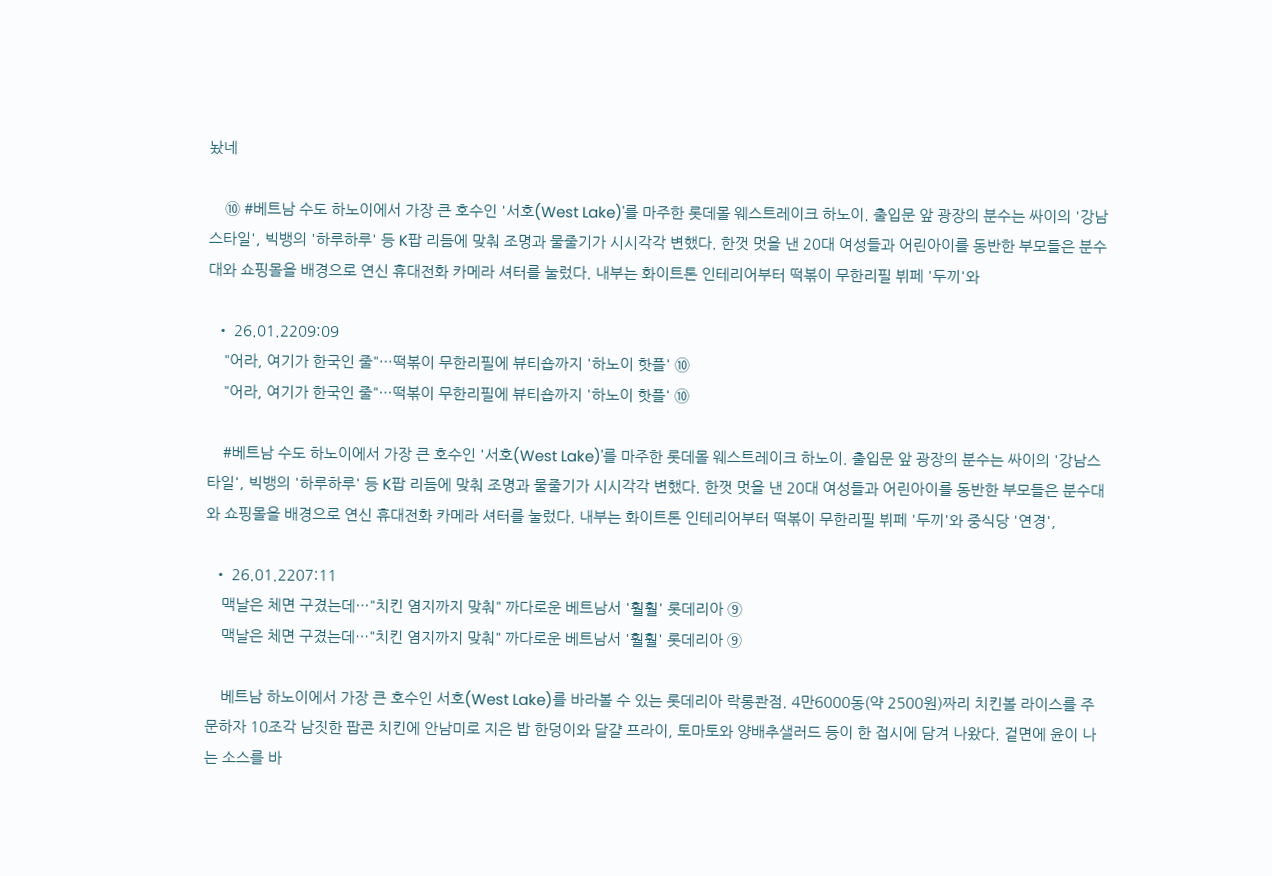놨네

    ⑩ #베트남 수도 하노이에서 가장 큰 호수인 '서호(West Lake)'를 마주한 롯데몰 웨스트레이크 하노이. 출입문 앞 광장의 분수는 싸이의 '강남스타일', 빅뱅의 '하루하루' 등 K팝 리듬에 맞춰 조명과 물줄기가 시시각각 변했다. 한껏 멋을 낸 20대 여성들과 어린아이를 동반한 부모들은 분수대와 쇼핑몰을 배경으로 연신 휴대전화 카메라 셔터를 눌렀다. 내부는 화이트톤 인테리어부터 떡볶이 무한리필 뷔페 '두끼'와

  • 26.01.2209:09
    "어라, 여기가 한국인 줄"…떡볶이 무한리필에 뷰티숍까지 '하노이 핫플' ⑩
    "어라, 여기가 한국인 줄"…떡볶이 무한리필에 뷰티숍까지 '하노이 핫플' ⑩

    #베트남 수도 하노이에서 가장 큰 호수인 '서호(West Lake)'를 마주한 롯데몰 웨스트레이크 하노이. 출입문 앞 광장의 분수는 싸이의 '강남스타일', 빅뱅의 '하루하루' 등 K팝 리듬에 맞춰 조명과 물줄기가 시시각각 변했다. 한껏 멋을 낸 20대 여성들과 어린아이를 동반한 부모들은 분수대와 쇼핑몰을 배경으로 연신 휴대전화 카메라 셔터를 눌렀다. 내부는 화이트톤 인테리어부터 떡볶이 무한리필 뷔페 '두끼'와 중식당 '연경',

  • 26.01.2207:11
    맥날은 체면 구겼는데…"치킨 염지까지 맞춰" 까다로운 베트남서 '훨훨' 롯데리아 ⑨
    맥날은 체면 구겼는데…"치킨 염지까지 맞춰" 까다로운 베트남서 '훨훨' 롯데리아 ⑨

    베트남 하노이에서 가장 큰 호수인 서호(West Lake)를 바라볼 수 있는 롯데리아 락롱콴점. 4만6000동(약 2500원)짜리 치킨볼 라이스를 주문하자 10조각 남짓한 팝콘 치킨에 안남미로 지은 밥 한덩이와 달걀 프라이, 토마토와 양배추샐러드 등이 한 접시에 담겨 나왔다. 겉면에 윤이 나는 소스를 바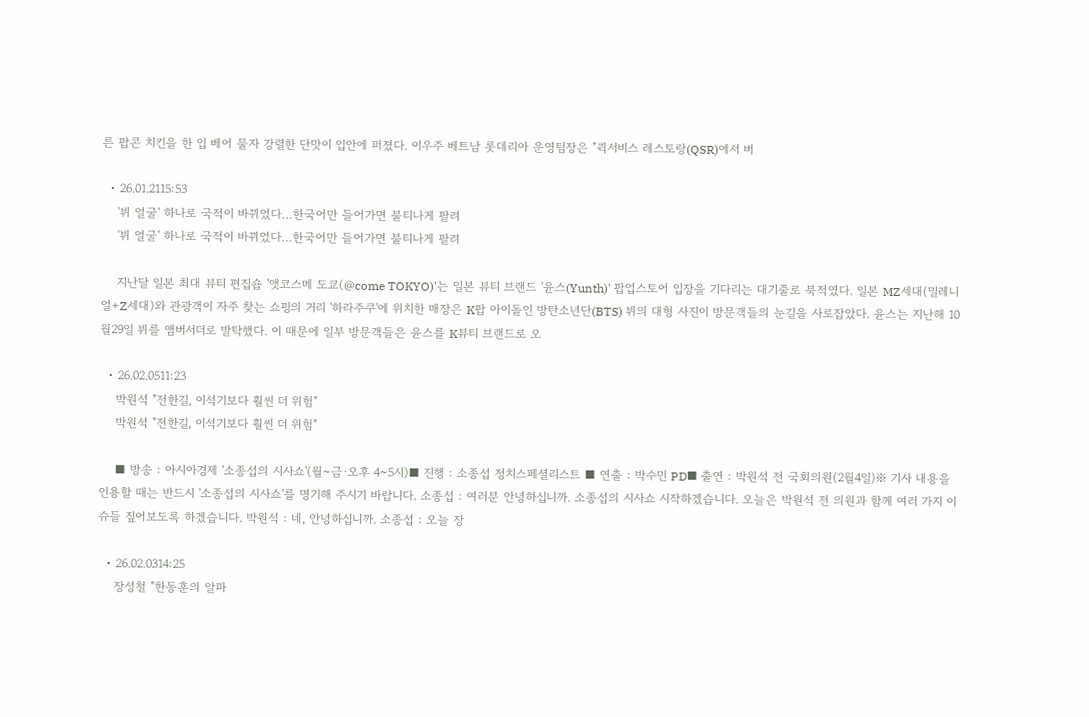른 팝콘 치킨을 한 입 베어 물자 강렬한 단맛이 입안에 퍼졌다. 이우주 베트남 롯데리아 운영팀장은 "퀵서비스 레스토랑(QSR)에서 버

  • 26.01.2115:53
    '뷔 얼굴' 하나로 국적이 바뀌었다…한국어만 들어가면 불티나게 팔려
    '뷔 얼굴' 하나로 국적이 바뀌었다…한국어만 들어가면 불티나게 팔려

    지난달 일본 최대 뷰티 편집숍 '앳코스메 도쿄(@come TOKYO)'는 일본 뷰티 브랜드 '윤스(Yunth)' 팝업스토어 입장을 기다리는 대기줄로 북적였다. 일본 MZ세대(밀레니얼+Z세대)와 관광객이 자주 찾는 쇼핑의 거리 '하라주쿠'에 위치한 매장은 K팝 아이돌인 방탄소년단(BTS) 뷔의 대형 사진이 방문객들의 눈길을 사로잡았다. 윤스는 지난해 10월29일 뷔를 앰버서더로 발탁했다. 이 때문에 일부 방문객들은 윤스를 K뷰티 브랜드로 오

  • 26.02.0511:23
    박원석 "전한길, 이석기보다 훨씬 더 위험"
    박원석 "전한길, 이석기보다 훨씬 더 위험"

    ■ 방송 : 아시아경제 '소종섭의 시사쇼'(월~금·오후 4~5시)■ 진행 : 소종섭 정치스페셜리스트 ■ 연출 : 박수민 PD■ 출연 : 박원석 전 국회의원(2월4일)※ 기사 내용을 인용할 때는 반드시 '소종섭의 시사쇼'를 명기해 주시기 바랍니다. 소종섭 : 여러분 안녕하십니까. 소종섭의 시사쇼 시작하겠습니다. 오늘은 박원석 전 의원과 함께 여러 가지 이슈들 짚어보도록 하겠습니다. 박원석 : 네, 안녕하십니까. 소종섭 : 오늘 장

  • 26.02.0314:25
    장성철 "한동훈의 알파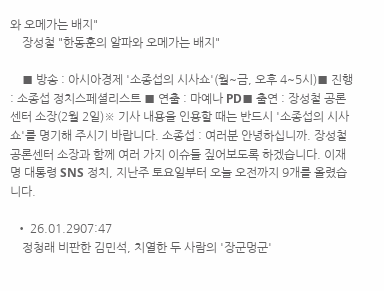와 오메가는 배지"
    장성철 "한동훈의 알파와 오메가는 배지"

    ■ 방송 : 아시아경제 '소종섭의 시사쇼'(월~금, 오후 4~5시)■ 진행 : 소종섭 정치스페셜리스트 ■ 연출 : 마예나 PD■ 출연 : 장성철 공론센터 소장(2월 2일)※ 기사 내용을 인용할 때는 반드시 '소종섭의 시사쇼'를 명기해 주시기 바랍니다. 소종섭 : 여러분 안녕하십니까. 장성철 공론센터 소장과 함께 여러 가지 이슈들 짚어보도록 하겠습니다. 이재명 대통령 SNS 정치, 지난주 토요일부터 오늘 오전까지 9개를 올렸습니다.

  • 26.01.2907:47
    정청래 비판한 김민석, 치열한 두 사람의 '장군멍군'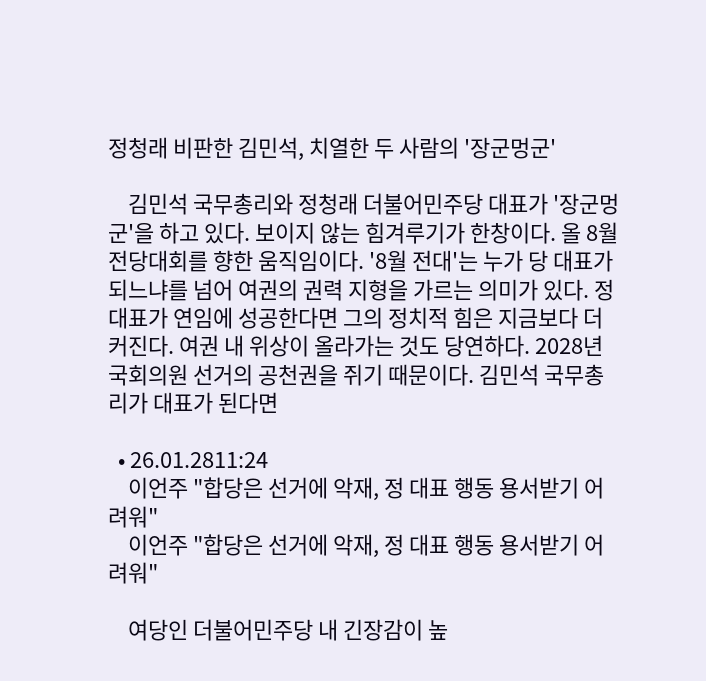정청래 비판한 김민석, 치열한 두 사람의 '장군멍군'

    김민석 국무총리와 정청래 더불어민주당 대표가 '장군멍군'을 하고 있다. 보이지 않는 힘겨루기가 한창이다. 올 8월 전당대회를 향한 움직임이다. '8월 전대'는 누가 당 대표가 되느냐를 넘어 여권의 권력 지형을 가르는 의미가 있다. 정 대표가 연임에 성공한다면 그의 정치적 힘은 지금보다 더 커진다. 여권 내 위상이 올라가는 것도 당연하다. 2028년 국회의원 선거의 공천권을 쥐기 때문이다. 김민석 국무총리가 대표가 된다면

  • 26.01.2811:24
    이언주 "합당은 선거에 악재, 정 대표 행동 용서받기 어려워"
    이언주 "합당은 선거에 악재, 정 대표 행동 용서받기 어려워"

    여당인 더불어민주당 내 긴장감이 높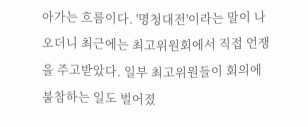아가는 흐름이다. '명청대전'이라는 말이 나오더니 최근에는 최고위원회에서 직접 언쟁을 주고받았다. 일부 최고위원들이 회의에 불참하는 일도 벌어졌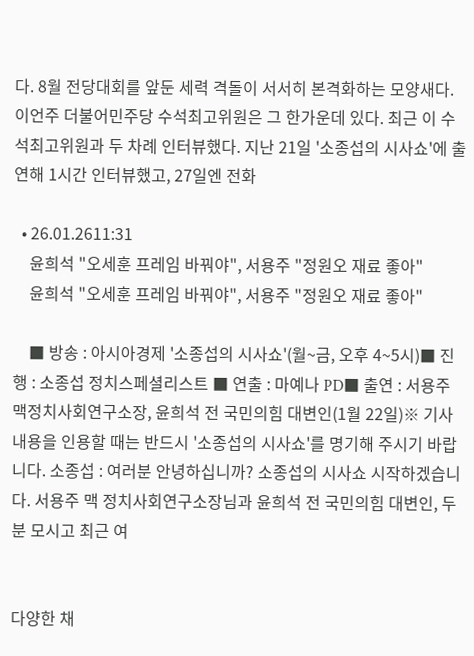다. 8월 전당대회를 앞둔 세력 격돌이 서서히 본격화하는 모양새다. 이언주 더불어민주당 수석최고위원은 그 한가운데 있다. 최근 이 수석최고위원과 두 차례 인터뷰했다. 지난 21일 '소종섭의 시사쇼'에 출연해 1시간 인터뷰했고, 27일엔 전화

  • 26.01.2611:31
    윤희석 "오세훈 프레임 바꿔야", 서용주 "정원오 재료 좋아"
    윤희석 "오세훈 프레임 바꿔야", 서용주 "정원오 재료 좋아"

    ■ 방송 : 아시아경제 '소종섭의 시사쇼'(월~금, 오후 4~5시)■ 진행 : 소종섭 정치스페셜리스트 ■ 연출 : 마예나 PD■ 출연 : 서용주 맥정치사회연구소장, 윤희석 전 국민의힘 대변인(1월 22일)※ 기사 내용을 인용할 때는 반드시 '소종섭의 시사쇼'를 명기해 주시기 바랍니다. 소종섭 : 여러분 안녕하십니까? 소종섭의 시사쇼 시작하겠습니다. 서용주 맥 정치사회연구소장님과 윤희석 전 국민의힘 대변인, 두 분 모시고 최근 여


다양한 채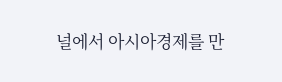널에서 아시아경제를 만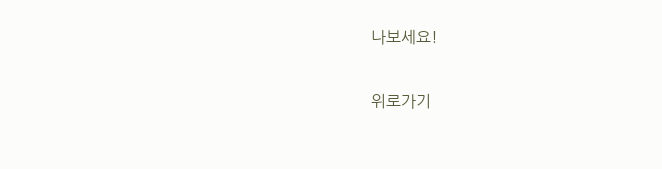나보세요!

위로가기